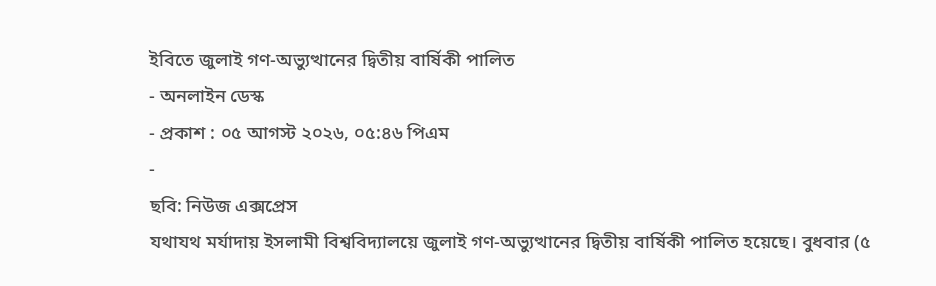ইবিতে জুলাই গণ-অভ্যুত্থানের দ্বিতীয় বার্ষিকী পালিত
- অনলাইন ডেস্ক
- প্রকাশ : ০৫ আগস্ট ২০২৬, ০৫:৪৬ পিএম
-
ছবি: নিউজ এক্সপ্রেস
যথাযথ মর্যাদায় ইসলামী বিশ্ববিদ্যালয়ে জুলাই গণ-অভ্যুত্থানের দ্বিতীয় বার্ষিকী পালিত হয়েছে। বুধবার (৫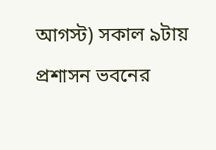আগস্ট) সকাল ৯টায় প্রশাসন ভবনের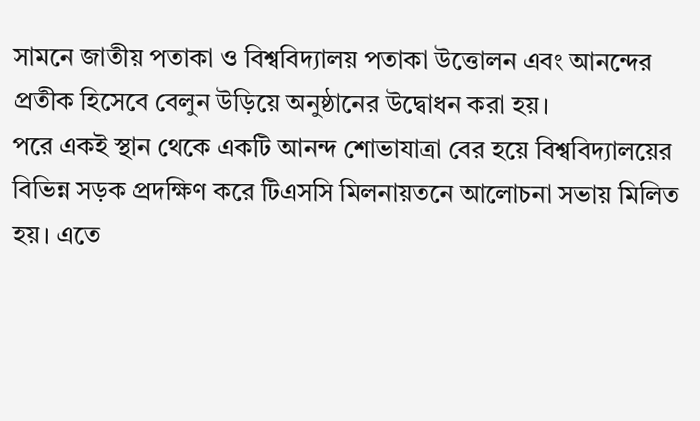সামনে জাতীয় পতাকা ও বিশ্ববিদ্যালয় পতাকা উত্তোলন এবং আনন্দের প্রতীক হিসেবে বেলুন উড়িয়ে অনুষ্ঠানের উদ্বোধন করা হয়।
পরে একই স্থান থেকে একটি আনন্দ শোভাযাত্রা বের হয়ে বিশ্ববিদ্যালয়ের বিভিন্ন সড়ক প্রদক্ষিণ করে টিএসসি মিলনায়তনে আলোচনা সভায় মিলিত হয়। এতে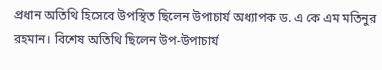প্রধান অতিথি হিসেবে উপস্থিত ছিলেন উপাচার্য অধ্যাপক ড. এ কে এম মতিনুর রহমান। বিশেষ অতিথি ছিলেন উপ-উপাচার্য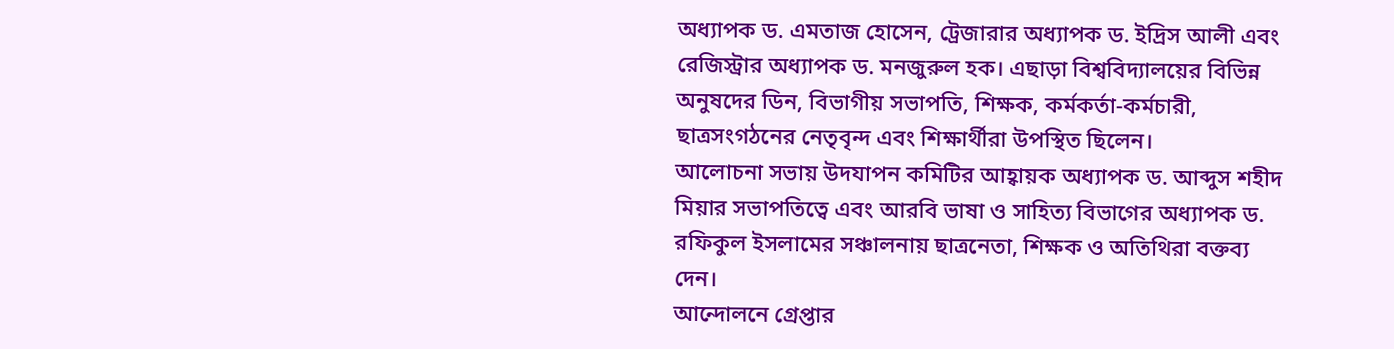অধ্যাপক ড. এমতাজ হোসেন, ট্রেজারার অধ্যাপক ড. ইদ্রিস আলী এবং রেজিস্ট্রার অধ্যাপক ড. মনজুরুল হক। এছাড়া বিশ্ববিদ্যালয়ের বিভিন্ন অনুষদের ডিন, বিভাগীয় সভাপতি, শিক্ষক, কর্মকর্তা-কর্মচারী, ছাত্রসংগঠনের নেতৃবৃন্দ এবং শিক্ষার্থীরা উপস্থিত ছিলেন।
আলোচনা সভায় উদযাপন কমিটির আহ্বায়ক অধ্যাপক ড. আব্দুস শহীদ মিয়ার সভাপতিত্বে এবং আরবি ভাষা ও সাহিত্য বিভাগের অধ্যাপক ড. রফিকুল ইসলামের সঞ্চালনায় ছাত্রনেতা, শিক্ষক ও অতিথিরা বক্তব্য দেন।
আন্দোলনে গ্রেপ্তার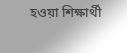হওয়া শিক্ষার্থী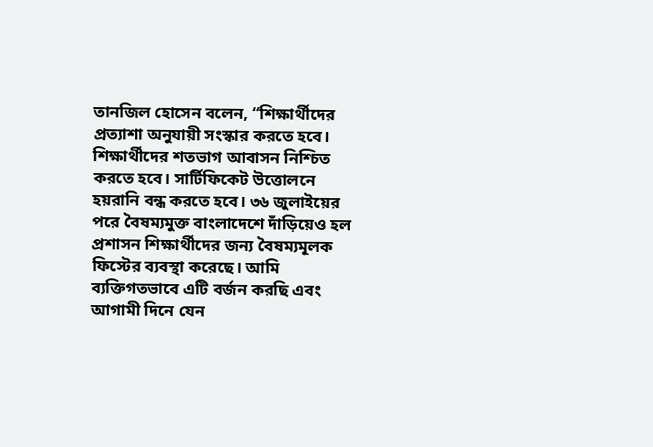তানজিল হোসেন বলেন, “শিক্ষার্থীদের প্রত্যাশা অনুযায়ী সংস্কার করতে হবে। শিক্ষার্থীদের শতভাগ আবাসন নিশ্চিত করতে হবে। সার্টিফিকেট উত্তোলনে হয়রানি বন্ধ করতে হবে। ৩৬ জুলাইয়ের পরে বৈষম্যমুক্ত বাংলাদেশে দাঁড়িয়েও হল প্রশাসন শিক্ষার্থীদের জন্য বৈষম্যমূলক ফিস্টের ব্যবস্থা করেছে। আমি ব্যক্তিগতভাবে এটি বর্জন করছি এবং আগামী দিনে যেন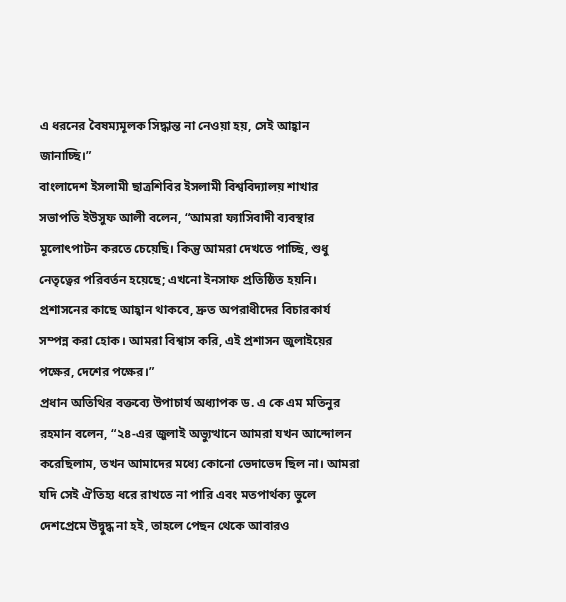এ ধরনের বৈষম্যমূলক সিদ্ধান্ত না নেওয়া হয়, সেই আহ্বান জানাচ্ছি।”
বাংলাদেশ ইসলামী ছাত্রশিবির ইসলামী বিশ্ববিদ্যালয় শাখার সভাপতি ইউসুফ আলী বলেন, “আমরা ফ্যাসিবাদী ব্যবস্থার মূলোৎপাটন করতে চেয়েছি। কিন্তু আমরা দেখতে পাচ্ছি, শুধু নেতৃত্বের পরিবর্তন হয়েছে; এখনো ইনসাফ প্রতিষ্ঠিত হয়নি। প্রশাসনের কাছে আহ্বান থাকবে, দ্রুত অপরাধীদের বিচারকার্য সম্পন্ন করা হোক। আমরা বিশ্বাস করি, এই প্রশাসন জুলাইয়ের পক্ষের, দেশের পক্ষের।”
প্রধান অতিথির বক্তব্যে উপাচার্য অধ্যাপক ড. এ কে এম মতিনুর রহমান বলেন, “২৪-এর জুলাই অভ্যুত্থানে আমরা যখন আন্দোলন করেছিলাম, তখন আমাদের মধ্যে কোনো ভেদাভেদ ছিল না। আমরা যদি সেই ঐতিহ্য ধরে রাখতে না পারি এবং মতপার্থক্য ভুলে দেশপ্রেমে উদ্বুদ্ধ না হই, তাহলে পেছন থেকে আবারও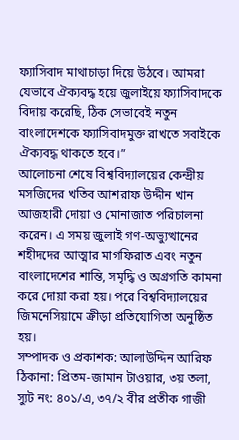ফ্যাসিবাদ মাথাচাড়া দিয়ে উঠবে। আমরা যেভাবে ঐক্যবদ্ধ হয়ে জুলাইয়ে ফ্যাসিবাদকে বিদায় করেছি, ঠিক সেভাবেই নতুন বাংলাদেশকে ফ্যাসিবাদমুক্ত রাখতে সবাইকে ঐক্যবদ্ধ থাকতে হবে।”
আলোচনা শেষে বিশ্ববিদ্যালয়ের কেন্দ্রীয় মসজিদের খতিব আশরাফ উদ্দীন খান আজহারী দোয়া ও মোনাজাত পরিচালনা করেন। এ সময় জুলাই গণ-অভ্যুত্থানের শহীদদের আত্মার মাগফিরাত এবং নতুন বাংলাদেশের শান্তি, সমৃদ্ধি ও অগ্রগতি কামনা করে দোয়া করা হয়। পরে বিশ্ববিদ্যালয়ের জিমনেসিয়ামে ক্রীড়া প্রতিযোগিতা অনুষ্ঠিত হয়।
সম্পাদক ও প্রকাশক: আলাউদ্দিন আরিফ
ঠিকানা: প্রিতম-জামান টাওয়ার, ৩য় তলা, স্যুট নং: ৪০১/এ, ৩৭/২ বীর প্রতীক গাজী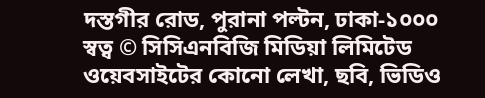দস্তগীর রোড, পুরানা পল্টন, ঢাকা-১০০০
স্বত্ব © সিসিএনবিজি মিডিয়া লিমিটেড
ওয়েবসাইটের কোনো লেখা, ছবি, ভিডিও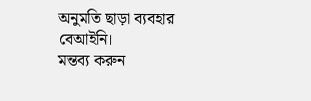অনুমতি ছাড়া ব্যবহার বেআইনি।
মন্তব্য করুন